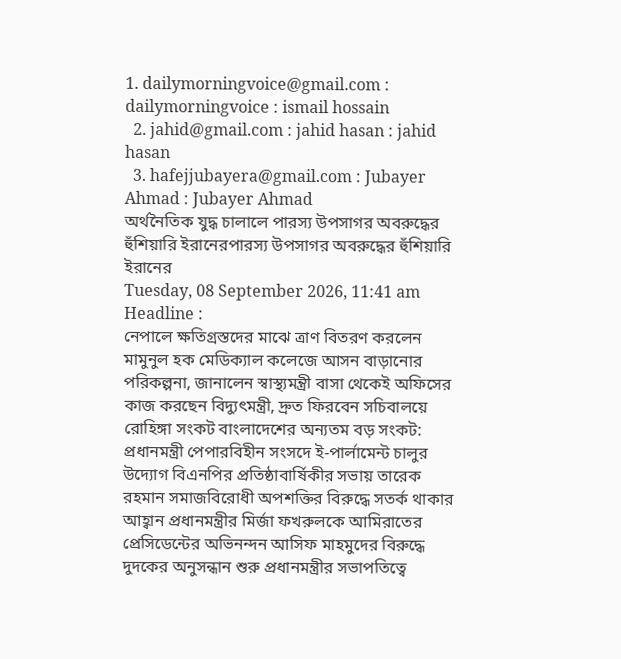1. dailymorningvoice@gmail.com : dailymorningvoice : ismail hossain
  2. jahid@gmail.com : jahid hasan : jahid hasan
  3. hafejjubayera@gmail.com : Jubayer Ahmad : Jubayer Ahmad
অর্থনৈতিক যুদ্ধ চালালে পারস্য উপসাগর অবরুদ্ধের হুঁশিয়ারি ইরানেরপারস্য উপসাগর অবরুদ্ধের হুঁশিয়ারি ইরানের
Tuesday, 08 September 2026, 11:41 am
Headline :
নেপালে ক্ষতিগ্রস্তদের মাঝে ত্রাণ বিতরণ করলেন মামুনুল হক মেডিক্যাল কলেজে আসন বাড়ানোর পরিকল্পনা, জানালেন স্বাস্থ্যমন্ত্রী বাসা থেকেই অফিসের কাজ করছেন বিদ্যুৎমন্ত্রী, দ্রুত ফিরবেন সচিবালয়ে রোহিঙ্গা সংকট বাংলাদেশের অন্যতম বড় সংকট: প্রধানমন্ত্রী পেপারবিহীন সংসদে ই-পার্লামেন্ট চালুর উদ্যোগ বিএনপির প্রতিষ্ঠাবার্ষিকীর সভায় তারেক রহমান সমাজবিরোধী অপশক্তির বিরুদ্ধে সতর্ক থাকার আহ্বান প্রধানমন্ত্রীর মির্জা ফখরুলকে আমিরাতের প্রেসিডেন্টের অভিনন্দন আসিফ মাহমুদের বিরুদ্ধে দুদকের অনুসন্ধান শুরু প্রধানমন্ত্রীর সভাপতিত্বে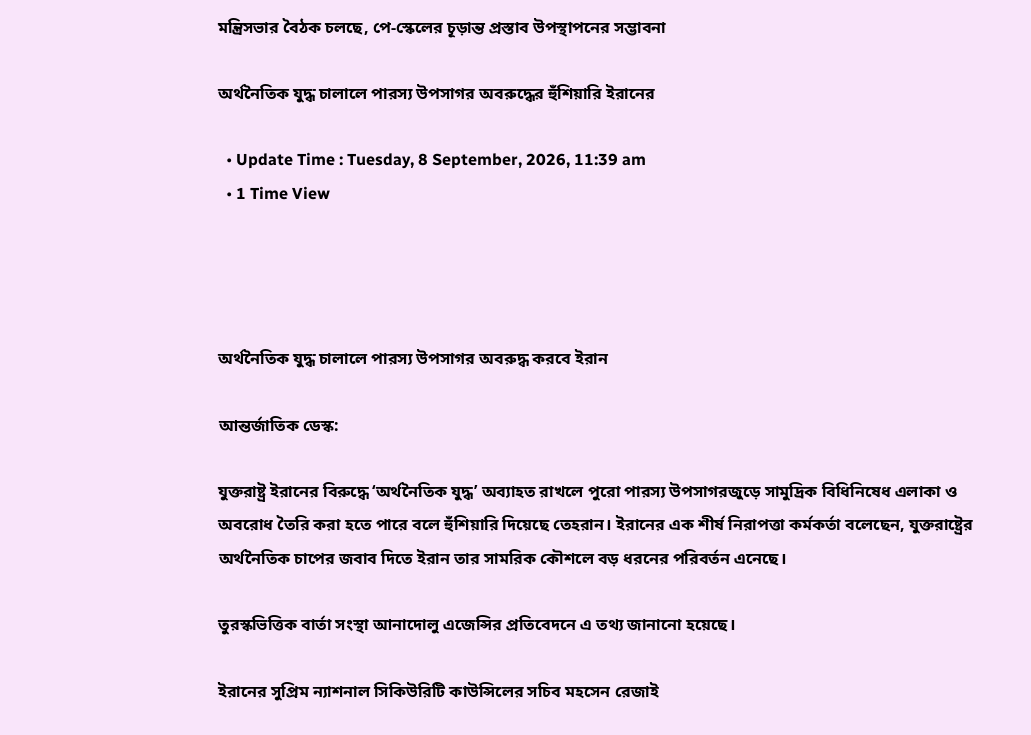মন্ত্রিসভার বৈঠক চলছে, পে-স্কেলের চূড়ান্ত প্রস্তাব উপস্থাপনের সম্ভাবনা

অর্থনৈতিক যুদ্ধ চালালে পারস্য উপসাগর অবরুদ্ধের হুঁশিয়ারি ইরানের

  • Update Time : Tuesday, 8 September, 2026, 11:39 am
  • 1 Time View




অর্থনৈতিক যুদ্ধ চালালে পারস্য উপসাগর অবরুদ্ধ করবে ইরান

আন্তর্জাতিক ডেস্ক:

যুক্তরাষ্ট্র ইরানের বিরুদ্ধে ‘অর্থনৈতিক যুদ্ধ’ অব্যাহত রাখলে পুরো পারস্য উপসাগরজুড়ে সামুদ্রিক বিধিনিষেধ এলাকা ও অবরোধ তৈরি করা হতে পারে বলে হুঁশিয়ারি দিয়েছে তেহরান। ইরানের এক শীর্ষ নিরাপত্তা কর্মকর্তা বলেছেন, যুক্তরাষ্ট্রের অর্থনৈতিক চাপের জবাব দিতে ইরান তার সামরিক কৌশলে বড় ধরনের পরিবর্তন এনেছে।

তুরস্কভিত্তিক বার্তা সংস্থা আনাদোলু এজেন্সির প্রতিবেদনে এ তথ্য জানানো হয়েছে।

ইরানের সুপ্রিম ন্যাশনাল সিকিউরিটি কাউন্সিলের সচিব মহসেন রেজাই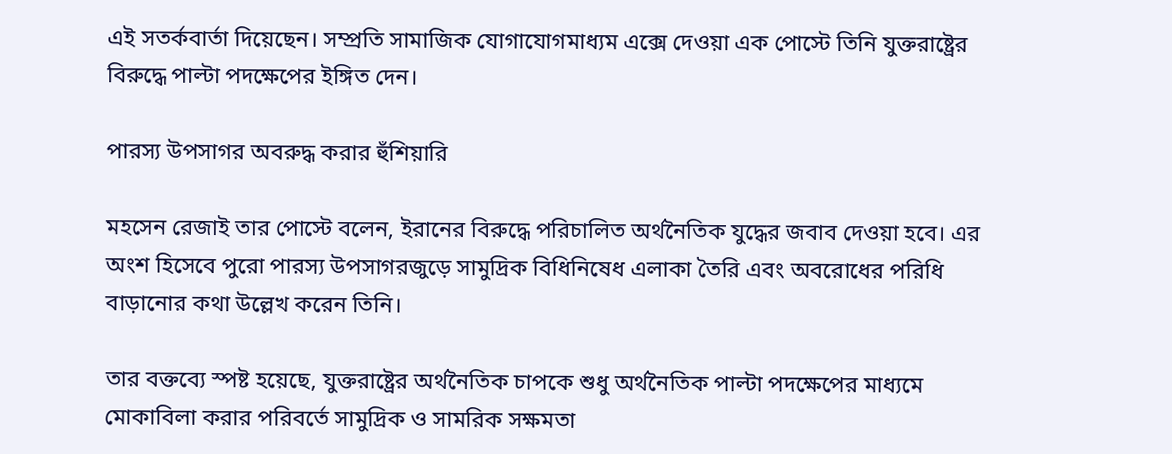এই সতর্কবার্তা দিয়েছেন। সম্প্রতি সামাজিক যোগাযোগমাধ্যম এক্সে দেওয়া এক পোস্টে তিনি যুক্তরাষ্ট্রের বিরুদ্ধে পাল্টা পদক্ষেপের ইঙ্গিত দেন।

পারস্য উপসাগর অবরুদ্ধ করার হুঁশিয়ারি

মহসেন রেজাই তার পোস্টে বলেন, ইরানের বিরুদ্ধে পরিচালিত অর্থনৈতিক যুদ্ধের জবাব দেওয়া হবে। এর অংশ হিসেবে পুরো পারস্য উপসাগরজুড়ে সামুদ্রিক বিধিনিষেধ এলাকা তৈরি এবং অবরোধের পরিধি বাড়ানোর কথা উল্লেখ করেন তিনি।

তার বক্তব্যে স্পষ্ট হয়েছে, যুক্তরাষ্ট্রের অর্থনৈতিক চাপকে শুধু অর্থনৈতিক পাল্টা পদক্ষেপের মাধ্যমে মোকাবিলা করার পরিবর্তে সামুদ্রিক ও সামরিক সক্ষমতা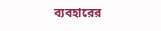ব্যবহারের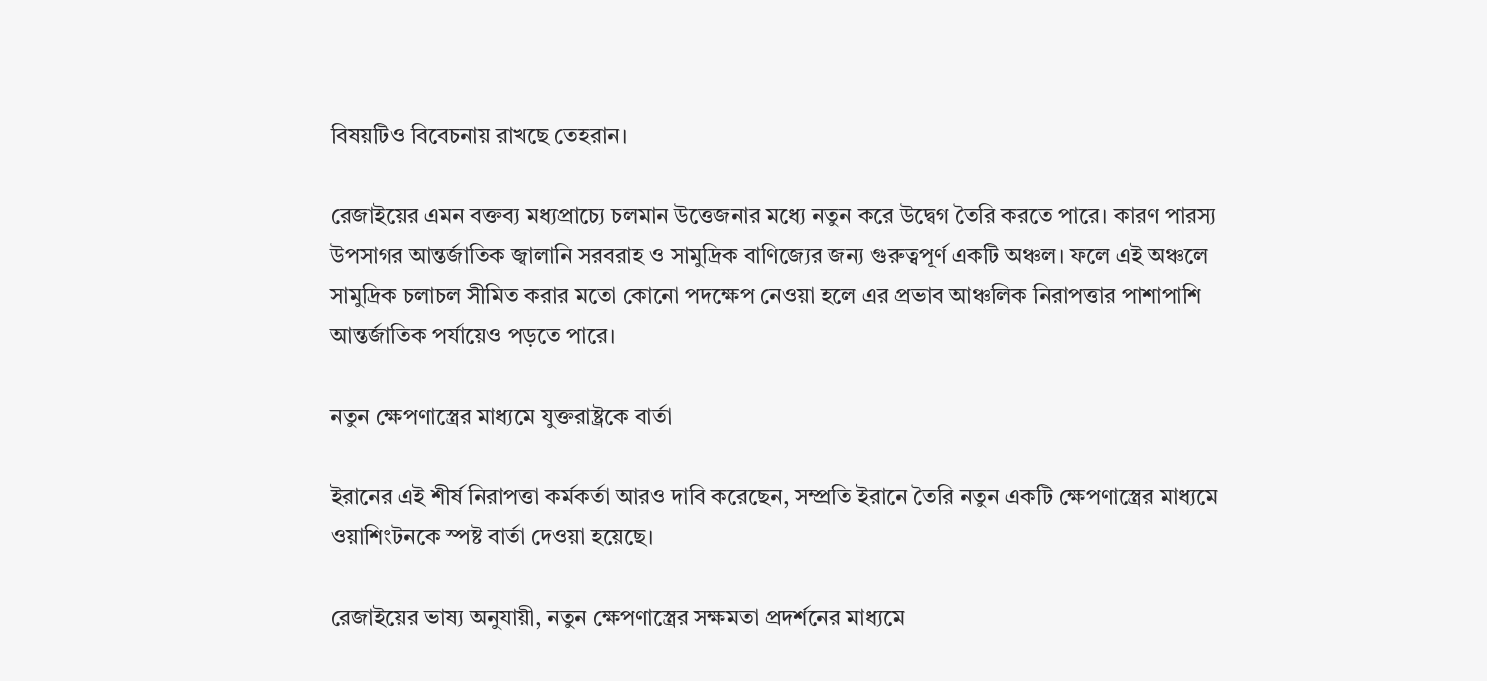বিষয়টিও বিবেচনায় রাখছে তেহরান।

রেজাইয়ের এমন বক্তব্য মধ্যপ্রাচ্যে চলমান উত্তেজনার মধ্যে নতুন করে উদ্বেগ তৈরি করতে পারে। কারণ পারস্য উপসাগর আন্তর্জাতিক জ্বালানি সরবরাহ ও সামুদ্রিক বাণিজ্যের জন্য গুরুত্বপূর্ণ একটি অঞ্চল। ফলে এই অঞ্চলে সামুদ্রিক চলাচল সীমিত করার মতো কোনো পদক্ষেপ নেওয়া হলে এর প্রভাব আঞ্চলিক নিরাপত্তার পাশাপাশি আন্তর্জাতিক পর্যায়েও পড়তে পারে।

নতুন ক্ষেপণাস্ত্রের মাধ্যমে যুক্তরাষ্ট্রকে বার্তা

ইরানের এই শীর্ষ নিরাপত্তা কর্মকর্তা আরও দাবি করেছেন, সম্প্রতি ইরানে তৈরি নতুন একটি ক্ষেপণাস্ত্রের মাধ্যমে ওয়াশিংটনকে স্পষ্ট বার্তা দেওয়া হয়েছে।

রেজাইয়ের ভাষ্য অনুযায়ী, নতুন ক্ষেপণাস্ত্রের সক্ষমতা প্রদর্শনের মাধ্যমে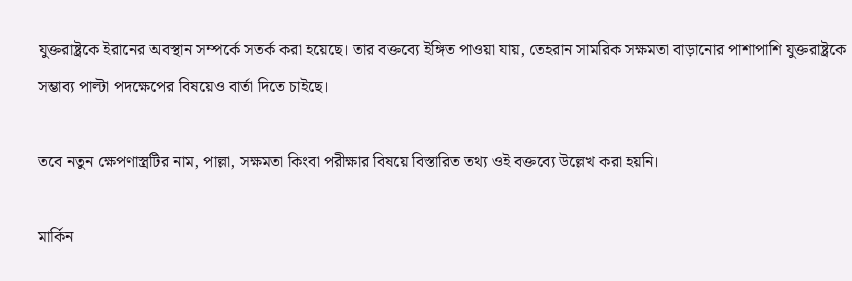যুক্তরাষ্ট্রকে ইরানের অবস্থান সম্পর্কে সতর্ক করা হয়েছে। তার বক্তব্যে ইঙ্গিত পাওয়া যায়, তেহরান সামরিক সক্ষমতা বাড়ানোর পাশাপাশি যুক্তরাষ্ট্রকে সম্ভাব্য পাল্টা পদক্ষেপের বিষয়েও বার্তা দিতে চাইছে।

তবে নতুন ক্ষেপণাস্ত্রটির নাম, পাল্লা, সক্ষমতা কিংবা পরীক্ষার বিষয়ে বিস্তারিত তথ্য ওই বক্তব্যে উল্লেখ করা হয়নি।

মার্কিন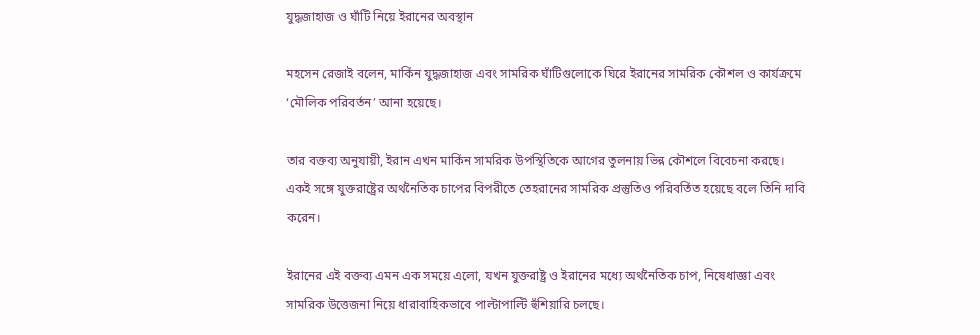যুদ্ধজাহাজ ও ঘাঁটি নিয়ে ইরানের অবস্থান

মহসেন রেজাই বলেন, মার্কিন যুদ্ধজাহাজ এবং সামরিক ঘাঁটিগুলোকে ঘিরে ইরানের সামরিক কৌশল ও কার্যক্রমে ‘মৌলিক পরিবর্তন’ আনা হয়েছে।

তার বক্তব্য অনুযায়ী, ইরান এখন মার্কিন সামরিক উপস্থিতিকে আগের তুলনায় ভিন্ন কৌশলে বিবেচনা করছে। একই সঙ্গে যুক্তরাষ্ট্রের অর্থনৈতিক চাপের বিপরীতে তেহরানের সামরিক প্রস্তুতিও পরিবর্তিত হয়েছে বলে তিনি দাবি করেন।

ইরানের এই বক্তব্য এমন এক সময়ে এলো, যখন যুক্তরাষ্ট্র ও ইরানের মধ্যে অর্থনৈতিক চাপ, নিষেধাজ্ঞা এবং সামরিক উত্তেজনা নিয়ে ধারাবাহিকভাবে পাল্টাপাল্টি হুঁশিয়ারি চলছে।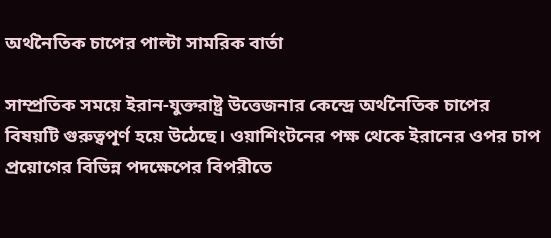অর্থনৈতিক চাপের পাল্টা সামরিক বার্তা

সাম্প্রতিক সময়ে ইরান-যুক্তরাষ্ট্র উত্তেজনার কেন্দ্রে অর্থনৈতিক চাপের বিষয়টি গুরুত্বপূর্ণ হয়ে উঠেছে। ওয়াশিংটনের পক্ষ থেকে ইরানের ওপর চাপ প্রয়োগের বিভিন্ন পদক্ষেপের বিপরীতে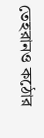তেহরানও কঠোর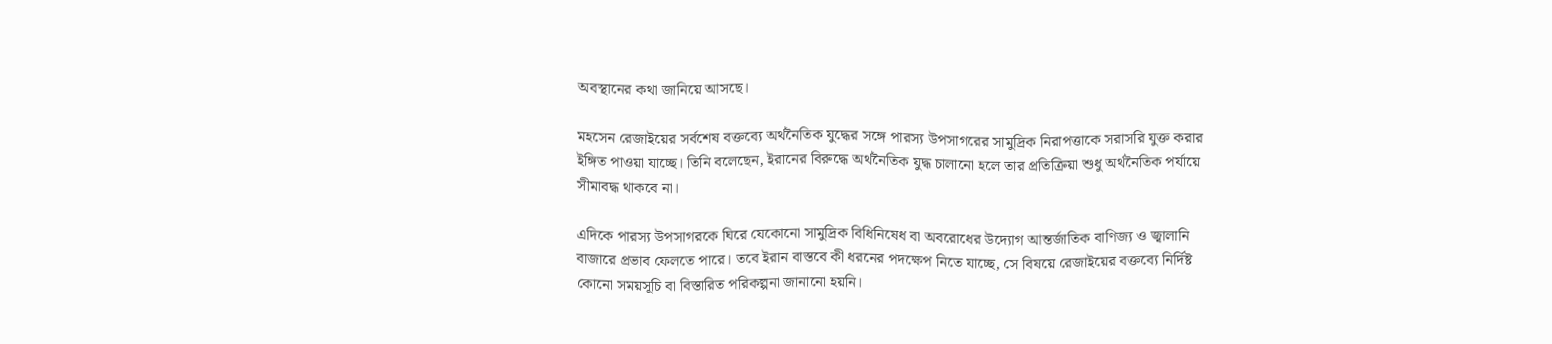অবস্থানের কথা জানিয়ে আসছে।

মহসেন রেজাইয়ের সর্বশেষ বক্তব্যে অর্থনৈতিক যুদ্ধের সঙ্গে পারস্য উপসাগরের সামুদ্রিক নিরাপত্তাকে সরাসরি যুক্ত করার ইঙ্গিত পাওয়া যাচ্ছে। তিনি বলেছেন, ইরানের বিরুদ্ধে অর্থনৈতিক যুদ্ধ চালানো হলে তার প্রতিক্রিয়া শুধু অর্থনৈতিক পর্যায়ে সীমাবদ্ধ থাকবে না।

এদিকে পারস্য উপসাগরকে ঘিরে যেকোনো সামুদ্রিক বিধিনিষেধ বা অবরোধের উদ্যোগ আন্তর্জাতিক বাণিজ্য ও জ্বালানি বাজারে প্রভাব ফেলতে পারে। তবে ইরান বাস্তবে কী ধরনের পদক্ষেপ নিতে যাচ্ছে, সে বিষয়ে রেজাইয়ের বক্তব্যে নির্দিষ্ট কোনো সময়সূচি বা বিস্তারিত পরিকল্পনা জানানো হয়নি।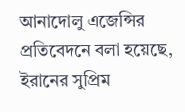আনাদোলু এজেন্সির প্রতিবেদনে বলা হয়েছে, ইরানের সুপ্রিম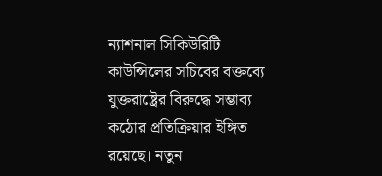ন্যাশনাল সিকিউরিটি কাউন্সিলের সচিবের বক্তব্যে যুক্তরাষ্ট্রের বিরুদ্ধে সম্ভাব্য কঠোর প্রতিক্রিয়ার ইঙ্গিত রয়েছে। নতুন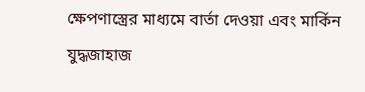ক্ষেপণাস্ত্রের মাধ্যমে বার্তা দেওয়া এবং মার্কিন যুদ্ধজাহাজ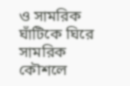ও সামরিক ঘাঁটিকে ঘিরে সামরিক কৌশলে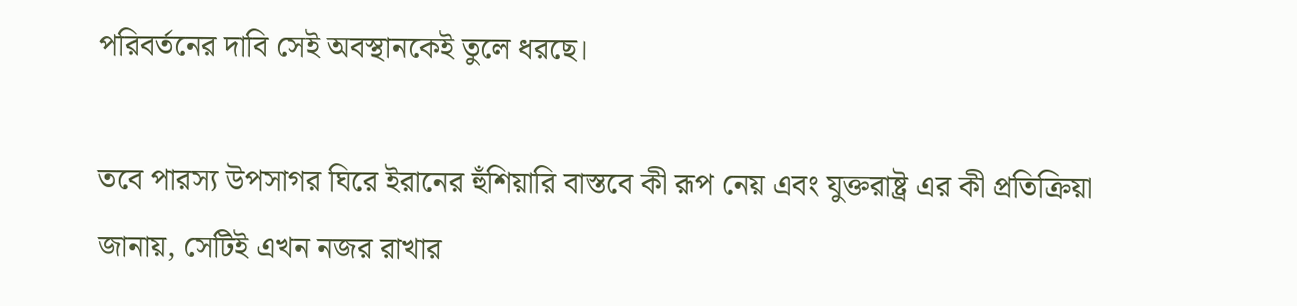পরিবর্তনের দাবি সেই অবস্থানকেই তুলে ধরছে।

তবে পারস্য উপসাগর ঘিরে ইরানের হুঁশিয়ারি বাস্তবে কী রূপ নেয় এবং যুক্তরাষ্ট্র এর কী প্রতিক্রিয়া জানায়, সেটিই এখন নজর রাখার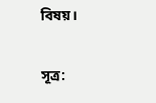বিষয়।

সূত্র: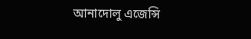আনাদোলু এজেন্সি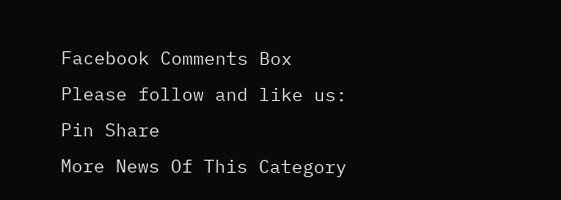Facebook Comments Box
Please follow and like us:
Pin Share
More News Of This Category